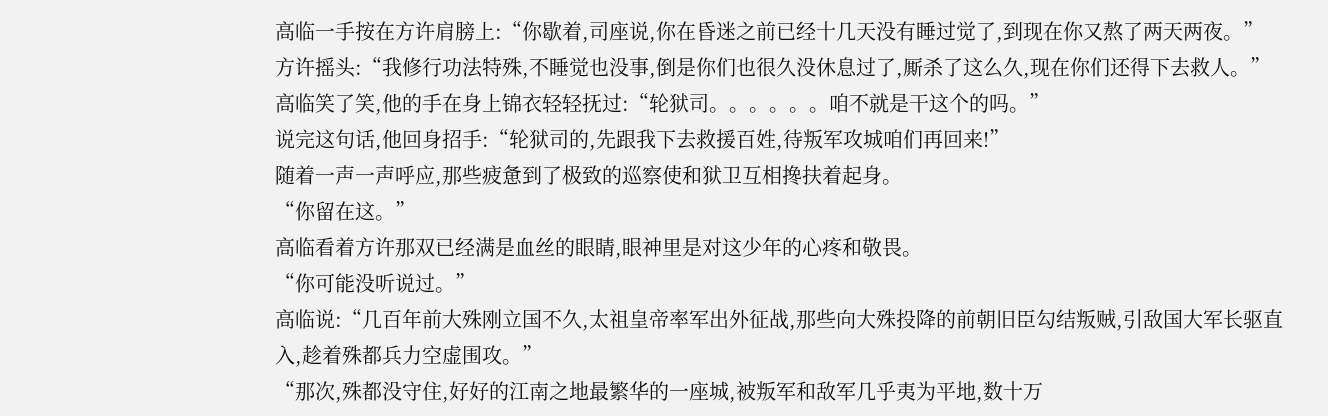高临一手按在方许肩膀上:“你歇着,司座说,你在昏迷之前已经十几天没有睡过觉了,到现在你又熬了两天两夜。”
方许摇头:“我修行功法特殊,不睡觉也没事,倒是你们也很久没休息过了,厮杀了这么久,现在你们还得下去救人。”
高临笑了笑,他的手在身上锦衣轻轻抚过:“轮狱司。。。。。。咱不就是干这个的吗。”
说完这句话,他回身招手:“轮狱司的,先跟我下去救援百姓,待叛军攻城咱们再回来!”
随着一声一声呼应,那些疲惫到了极致的巡察使和狱卫互相搀扶着起身。
“你留在这。”
高临看着方许那双已经满是血丝的眼睛,眼神里是对这少年的心疼和敬畏。
“你可能没听说过。”
高临说:“几百年前大殊刚立国不久,太祖皇帝率军出外征战,那些向大殊投降的前朝旧臣勾结叛贼,引敌国大军长驱直入,趁着殊都兵力空虚围攻。”
“那次,殊都没守住,好好的江南之地最繁华的一座城,被叛军和敌军几乎夷为平地,数十万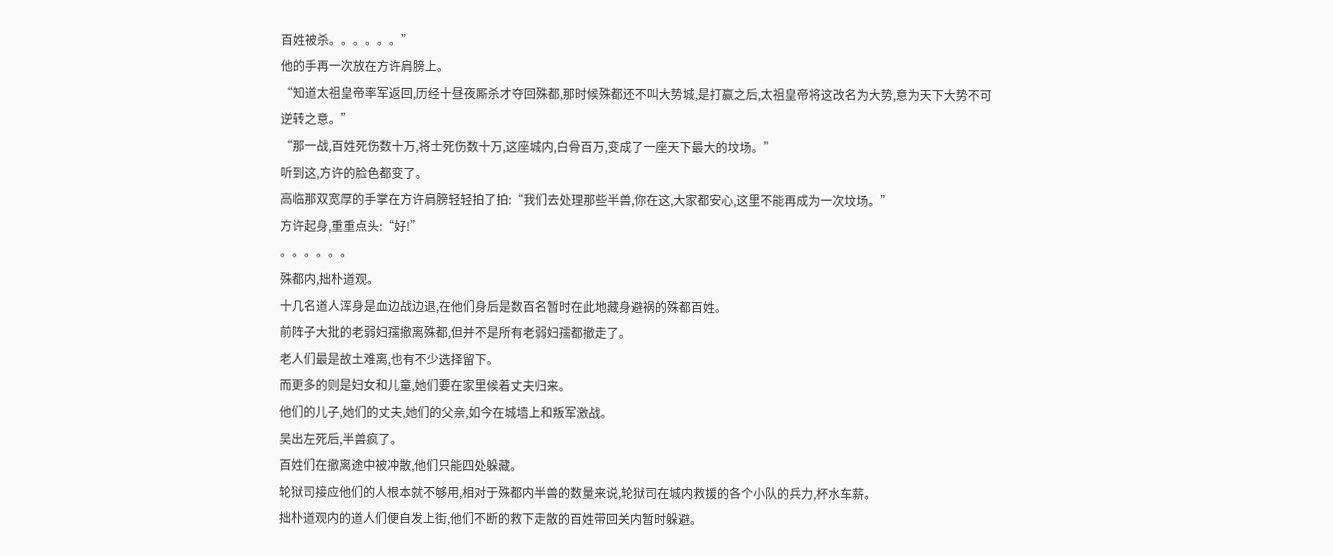百姓被杀。。。。。。”
他的手再一次放在方许肩膀上。
“知道太祖皇帝率军返回,历经十昼夜厮杀才夺回殊都,那时候殊都还不叫大势城,是打赢之后,太祖皇帝将这改名为大势,意为天下大势不可逆转之意。”
“那一战,百姓死伤数十万,将士死伤数十万,这座城内,白骨百万,变成了一座天下最大的坟场。”
听到这,方许的脸色都变了。
高临那双宽厚的手掌在方许肩膀轻轻拍了拍:“我们去处理那些半兽,你在这,大家都安心,这里不能再成为一次坟场。”
方许起身,重重点头:“好!”
。。。。。。
殊都内,拙朴道观。
十几名道人浑身是血边战边退,在他们身后是数百名暂时在此地藏身避祸的殊都百姓。
前阵子大批的老弱妇孺撤离殊都,但并不是所有老弱妇孺都撤走了。
老人们最是故土难离,也有不少选择留下。
而更多的则是妇女和儿童,她们要在家里候着丈夫归来。
他们的儿子,她们的丈夫,她们的父亲,如今在城墙上和叛军激战。
吴出左死后,半兽疯了。
百姓们在撤离途中被冲散,他们只能四处躲藏。
轮狱司接应他们的人根本就不够用,相对于殊都内半兽的数量来说,轮狱司在城内救援的各个小队的兵力,杯水车薪。
拙朴道观内的道人们便自发上街,他们不断的救下走散的百姓带回关内暂时躲避。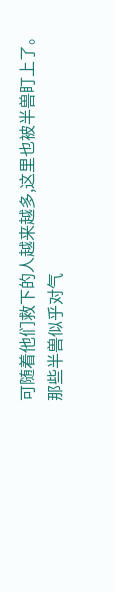可随着他们救下的人越来越多,这里也被半兽盯上了。
那些半兽似乎对气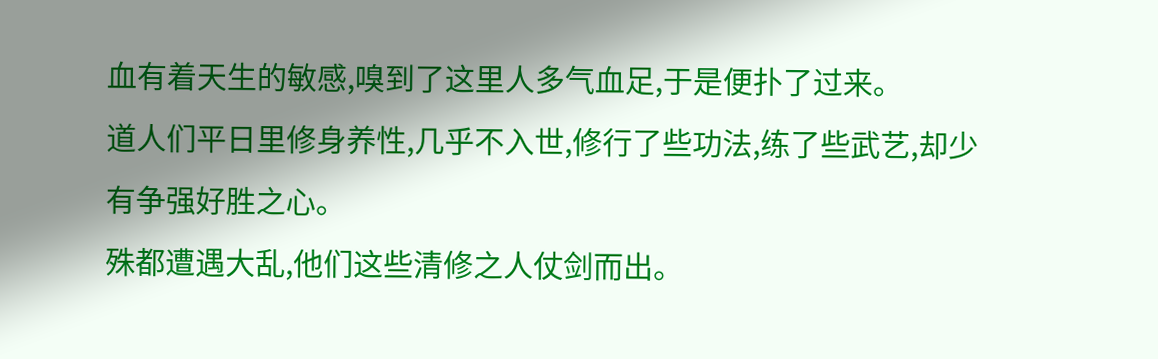血有着天生的敏感,嗅到了这里人多气血足,于是便扑了过来。
道人们平日里修身养性,几乎不入世,修行了些功法,练了些武艺,却少有争强好胜之心。
殊都遭遇大乱,他们这些清修之人仗剑而出。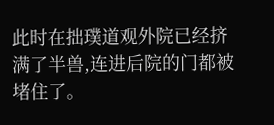此时在拙璞道观外院已经挤满了半兽,连进后院的门都被堵住了。